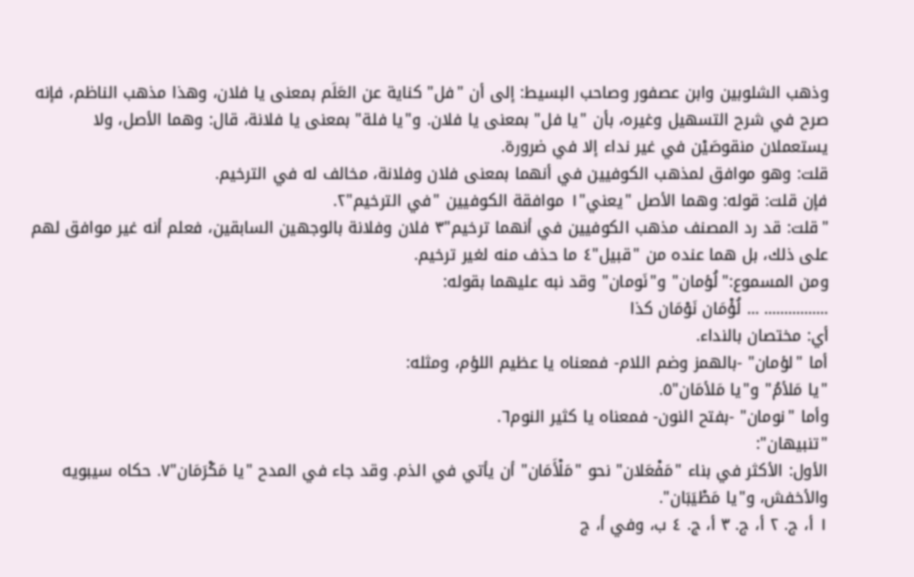وذهب الشلوبين وابن عصفور وصاحب البسيط: إلى أن "فل" كناية عن العَلَم بمعنى يا فلان، وهذا مذهب الناظم، فإنه صرح في شرح التسهيل وغيره، بأن "يا فل" بمعنى يا فلان. و"يا فلة" بمعنى يا فلانة، قال: وهما الأصل، ولا يستعملان منقوصَيْن في غير نداء إلا في ضرورة.
قلت: وهو موافق لمذهب الكوفيين في أنهما بمعنى فلان وفلانة، مخالف له في الترخيم.
فإن قلت: قوله: وهما الأصل "يعني"١ موافقة الكوفيين "في الترخيم"٢.
"قلت: قد رد المصنف مذهب الكوفيين في أنهما ترخيم"٣ فلان وفلانة بالوجهين السابقين، فعلم أنه غير موافق لهم على ذلك، بل هما عنده من "قبيل"٤ ما حذف منه لغير ترخيم.
ومن المسموع:"لُؤمان" و"نَومان" وقد نبه عليهما بقوله:
................ ... لُؤْمَان نَوْمَان كذا
أي: مختصان بالنداء.
أما "لؤمان" -بالهمز وضم اللام- فمعناه يا عظيم اللؤم، ومثله:
"يا مَلأمُ" و"يا مَلأمَان"٥.
وأما "نومان" -بفتح النون- فمعناه يا كثير النوم٦.
"تنبيهان":
الأول: الأكثر في بناء "مَفْعَلان" نحو "مَلْأَمَان" أن يأتي في الذم. وقد جاء في المدح "يا مَكْرَمَان"٧. حكاه سيبويه والأخفش، و"يا مَطْيَبَان".
١ أ، ج. ٢ أ، ج. ٣ أ، ج. ٤ ب، وفي أ، ج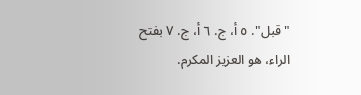"قبل". ٥ أ، ج. ٦ أ، ج. ٧ بفتح الراء، هو العزيز المكرم.